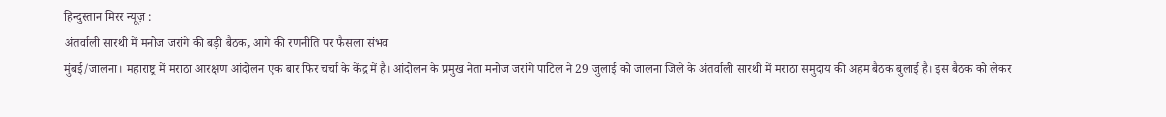हिन्दुस्तान मिरर न्यूज़ :
अंतर्वाली सारथी में मनोज जरांगे की बड़ी बैठक, आगे की रणनीति पर फैसला संभव
मुंबई/जालना। महाराष्ट्र में मराठा आरक्षण आंदोलन एक बार फिर चर्चा के केंद्र में है। आंदोलन के प्रमुख नेता मनोज जरांगे पाटिल ने 29 जुलाई को जालना जिले के अंतर्वाली सारथी में मराठा समुदाय की अहम बैठक बुलाई है। इस बैठक को लेकर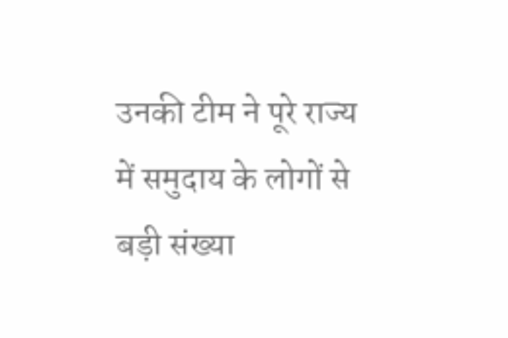उनकी टीम ने पूरे राज्य में समुदाय के लोगों से बड़ी संख्या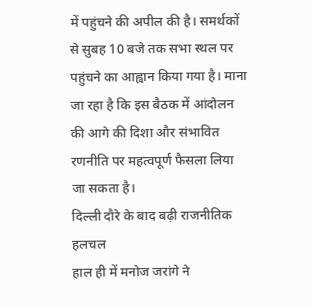में पहुंचने की अपील की है। समर्थकों से सुबह 10 बजे तक सभा स्थल पर पहुंचने का आह्वान किया गया है। माना जा रहा है कि इस बैठक में आंदोलन की आगे की दिशा और संभावित रणनीति पर महत्वपूर्ण फैसला लिया जा सकता है।
दिल्ली दौरे के बाद बढ़ी राजनीतिक हलचल
हाल ही में मनोज जरांगे ने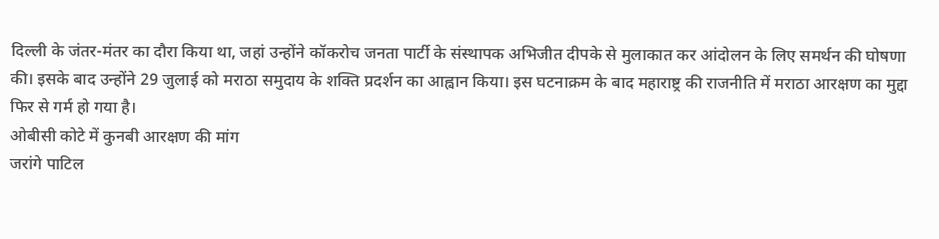दिल्ली के जंतर-मंतर का दौरा किया था, जहां उन्होंने कॉकरोच जनता पार्टी के संस्थापक अभिजीत दीपके से मुलाकात कर आंदोलन के लिए समर्थन की घोषणा की। इसके बाद उन्होंने 29 जुलाई को मराठा समुदाय के शक्ति प्रदर्शन का आह्वान किया। इस घटनाक्रम के बाद महाराष्ट्र की राजनीति में मराठा आरक्षण का मुद्दा फिर से गर्म हो गया है।
ओबीसी कोटे में कुनबी आरक्षण की मांग
जरांगे पाटिल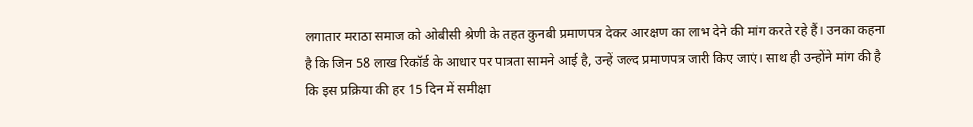लगातार मराठा समाज को ओबीसी श्रेणी के तहत कुनबी प्रमाणपत्र देकर आरक्षण का लाभ देने की मांग करते रहे हैं। उनका कहना है कि जिन 58 लाख रिकॉर्ड के आधार पर पात्रता सामने आई है, उन्हें जल्द प्रमाणपत्र जारी किए जाएं। साथ ही उन्होंने मांग की है कि इस प्रक्रिया की हर 15 दिन में समीक्षा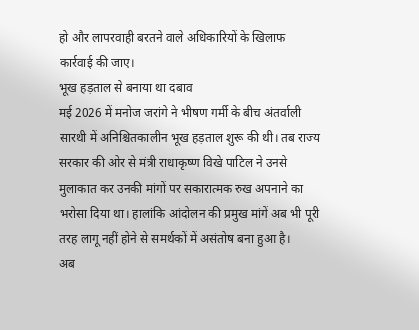हो और लापरवाही बरतने वाले अधिकारियों के खिलाफ कार्रवाई की जाए।
भूख हड़ताल से बनाया था दबाव
मई 2026 में मनोज जरांगे ने भीषण गर्मी के बीच अंतर्वाली सारथी में अनिश्चितकालीन भूख हड़ताल शुरू की थी। तब राज्य सरकार की ओर से मंत्री राधाकृष्ण विखे पाटिल ने उनसे मुलाकात कर उनकी मांगों पर सकारात्मक रुख अपनाने का भरोसा दिया था। हालांकि आंदोलन की प्रमुख मांगें अब भी पूरी तरह लागू नहीं होने से समर्थकों में असंतोष बना हुआ है।
अब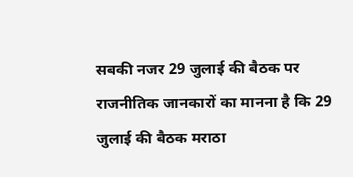सबकी नजर 29 जुलाई की बैठक पर
राजनीतिक जानकारों का मानना है कि 29 जुलाई की बैठक मराठा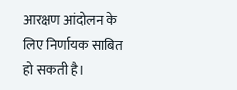आरक्षण आंदोलन के लिए निर्णायक साबित हो सकती है।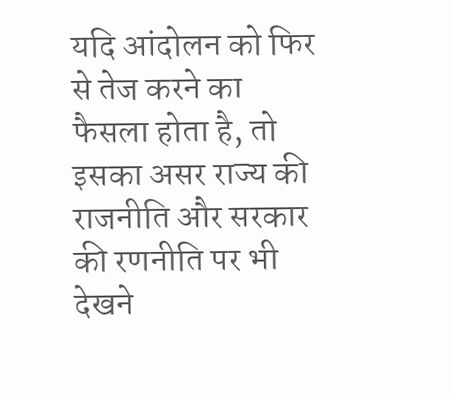यदि आंदोलन को फिर से तेज करने का फैसला होता है, तो इसका असर राज्य की राजनीति और सरकार की रणनीति पर भी देखने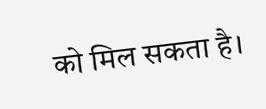को मिल सकता है।